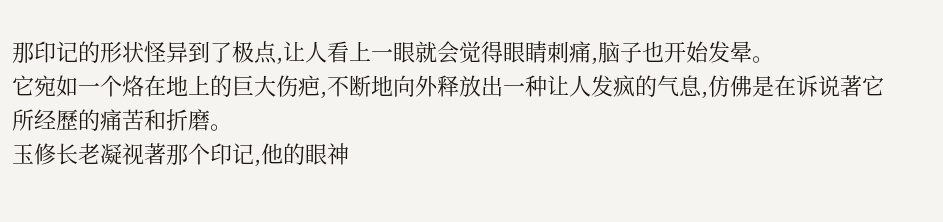那印记的形状怪异到了极点,让人看上一眼就会觉得眼睛刺痛,脑子也开始发晕。
它宛如一个烙在地上的巨大伤疤,不断地向外释放出一种让人发疯的气息,仿佛是在诉说著它所经歷的痛苦和折磨。
玉修长老凝视著那个印记,他的眼神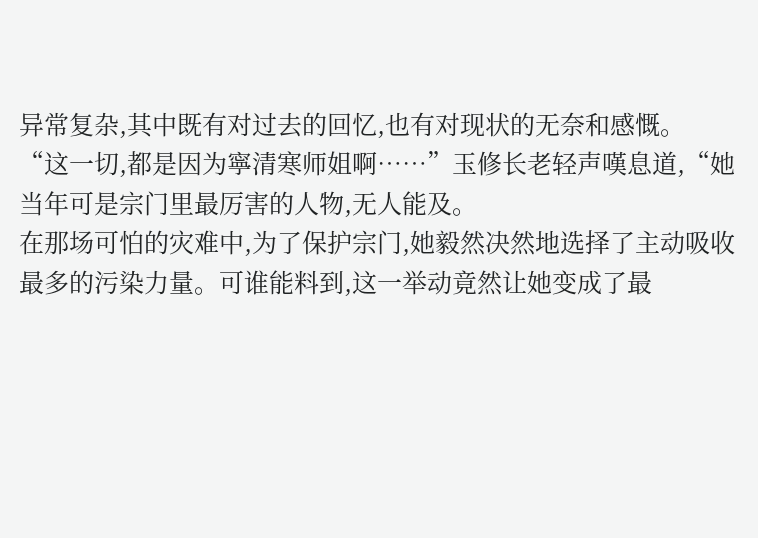异常复杂,其中既有对过去的回忆,也有对现状的无奈和感慨。
“这一切,都是因为寧清寒师姐啊……”玉修长老轻声嘆息道,“她当年可是宗门里最厉害的人物,无人能及。
在那场可怕的灾难中,为了保护宗门,她毅然决然地选择了主动吸收最多的污染力量。可谁能料到,这一举动竟然让她变成了最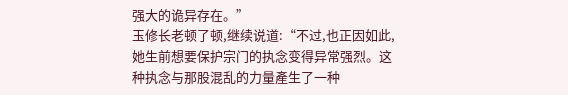强大的诡异存在。”
玉修长老顿了顿,继续说道:“不过,也正因如此,她生前想要保护宗门的执念变得异常强烈。这种执念与那股混乱的力量產生了一种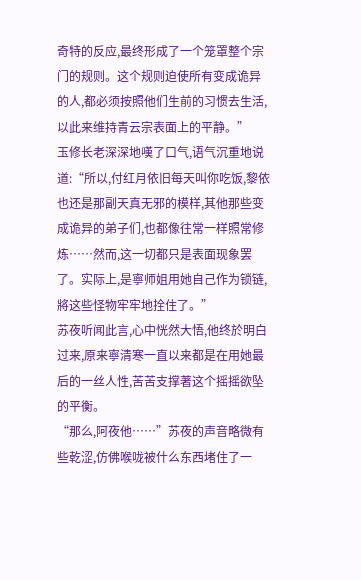奇特的反应,最终形成了一个笼罩整个宗门的规则。这个规则迫使所有变成诡异的人,都必须按照他们生前的习惯去生活,以此来维持青云宗表面上的平静。”
玉修长老深深地嘆了口气,语气沉重地说道:“所以,付红月依旧每天叫你吃饭,黎依也还是那副天真无邪的模样,其他那些变成诡异的弟子们,也都像往常一样照常修炼……然而,这一切都只是表面现象罢了。实际上,是寧师姐用她自己作为锁链,將这些怪物牢牢地拴住了。”
苏夜听闻此言,心中恍然大悟,他终於明白过来,原来寧清寒一直以来都是在用她最后的一丝人性,苦苦支撑著这个摇摇欲坠的平衡。
“那么,阿夜他……”苏夜的声音略微有些乾涩,仿佛喉咙被什么东西堵住了一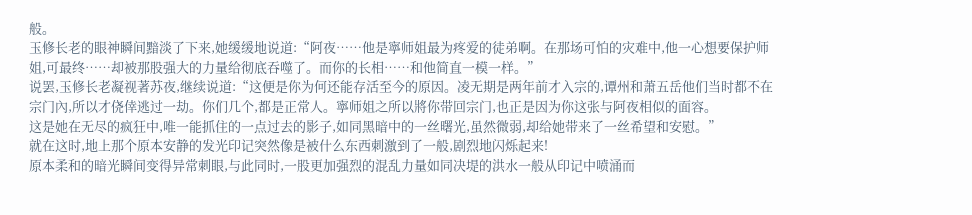般。
玉修长老的眼神瞬间黯淡了下来,她缓缓地说道:“阿夜……他是寧师姐最为疼爱的徒弟啊。在那场可怕的灾难中,他一心想要保护师姐,可最终……却被那股强大的力量给彻底吞噬了。而你的长相……和他简直一模一样。”
说罢,玉修长老凝视著苏夜,继续说道:“这便是你为何还能存活至今的原因。凌无期是两年前才入宗的,谭州和萧五岳他们当时都不在宗门內,所以才侥倖逃过一劫。你们几个,都是正常人。寧师姐之所以將你带回宗门,也正是因为你这张与阿夜相似的面容。
这是她在无尽的疯狂中,唯一能抓住的一点过去的影子,如同黑暗中的一丝曙光,虽然微弱,却给她带来了一丝希望和安慰。”
就在这时,地上那个原本安静的发光印记突然像是被什么东西刺激到了一般,剧烈地闪烁起来!
原本柔和的暗光瞬间变得异常刺眼,与此同时,一股更加强烈的混乱力量如同决堤的洪水一般从印记中喷涌而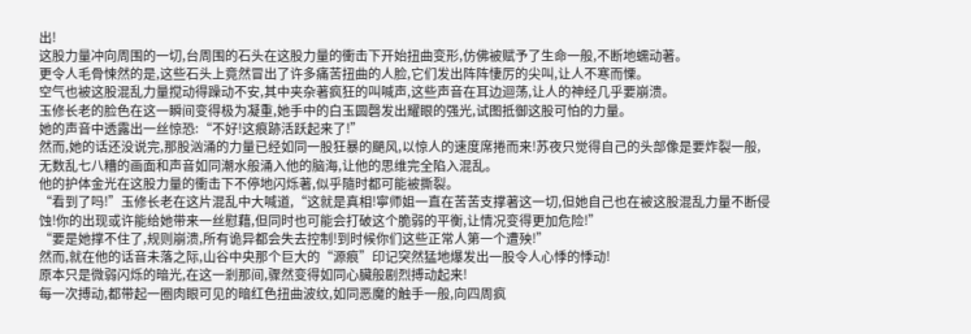出!
这股力量冲向周围的一切,台周围的石头在这股力量的衝击下开始扭曲变形,仿佛被赋予了生命一般,不断地蠕动著。
更令人毛骨悚然的是,这些石头上竟然冒出了许多痛苦扭曲的人脸,它们发出阵阵悽厉的尖叫,让人不寒而慄。
空气也被这股混乱力量搅动得躁动不安,其中夹杂著疯狂的叫喊声,这些声音在耳边迴荡,让人的神经几乎要崩溃。
玉修长老的脸色在这一瞬间变得极为凝重,她手中的白玉圆磬发出耀眼的强光,试图抵御这股可怕的力量。
她的声音中透露出一丝惊恐:“不好!这痕跡活跃起来了!”
然而,她的话还没说完,那股汹涌的力量已经如同一股狂暴的颶风,以惊人的速度席捲而来!苏夜只觉得自己的头部像是要炸裂一般,无数乱七八糟的画面和声音如同潮水般涌入他的脑海,让他的思维完全陷入混乱。
他的护体金光在这股力量的衝击下不停地闪烁著,似乎隨时都可能被撕裂。
“看到了吗!”玉修长老在这片混乱中大喊道,“这就是真相!寧师姐一直在苦苦支撑著这一切,但她自己也在被这股混乱力量不断侵蚀!你的出现或许能给她带来一丝慰藉,但同时也可能会打破这个脆弱的平衡,让情况变得更加危险!”
“要是她撑不住了,规则崩溃,所有诡异都会失去控制!到时候你们这些正常人第一个遭殃!”
然而,就在他的话音未落之际,山谷中央那个巨大的“源痕”印记突然猛地爆发出一股令人心悸的悸动!
原本只是微弱闪烁的暗光,在这一剎那间,骤然变得如同心臟般剧烈搏动起来!
每一次搏动,都带起一圈肉眼可见的暗红色扭曲波纹,如同恶魔的触手一般,向四周疯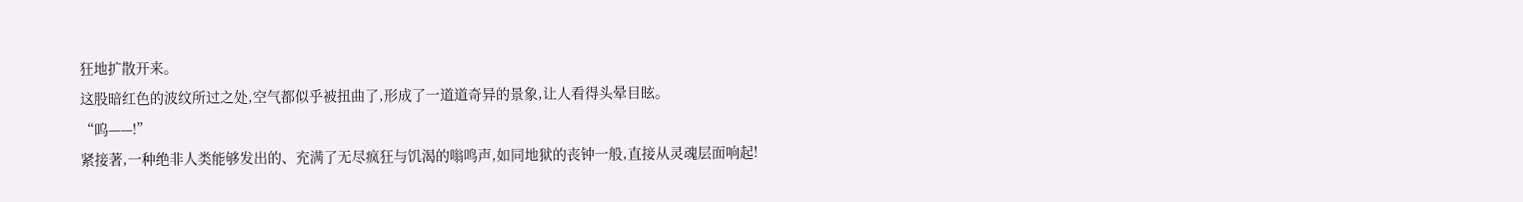狂地扩散开来。
这股暗红色的波纹所过之处,空气都似乎被扭曲了,形成了一道道奇异的景象,让人看得头晕目眩。
“呜——!”
紧接著,一种绝非人类能够发出的、充满了无尽疯狂与饥渴的嗡鸣声,如同地狱的丧钟一般,直接从灵魂层面响起!